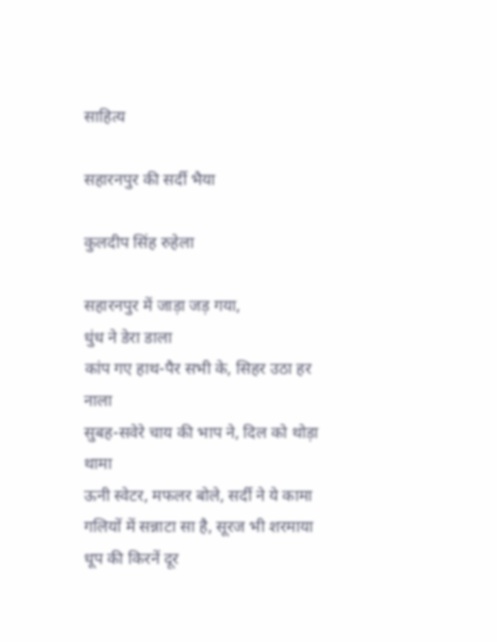साहित्य

सहारनपुर की सर्दी भैया

कुलदीप सिंह रुहेला

सहारनपुर में जाड़ा जड़ गया,
धुंध ने डेरा डाला
कांप गए हाथ-पैर सभी के, सिहर उठा हर नाला
सुबह-सवेरे चाय की भाप ने, दिल को थोड़ा थामा
ऊनी स्वेटर, मफलर बोले, सर्दी ने ये कामा
गलियों में सन्नाटा सा है, सूरज भी शरमाया
धूप की किरनें दूर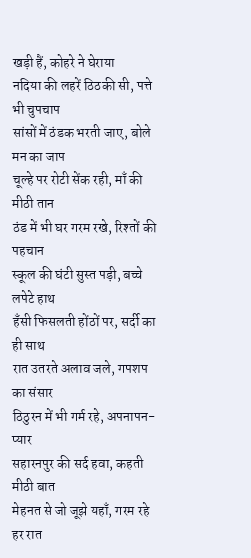खड़ी हैं, कोहरे ने घेराया
नदिया की लहरें ठिठकी सी, पत्ते भी चुपचाप
सांसों में ठंडक भरती जाए, बोले मन का जाप
चूल्हे पर रोटी सेंक रही, माँ की मीठी तान
ठंड में भी घर गरम रखे, रिश्तों की पहचान
स्कूल की घंटी सुस्त पड़ी, बच्चे लपेटे हाथ
हँसी फिसलती होंठों पर, सर्दी का ही साथ
रात उतरते अलाव जले, गपशप का संसार
ठिठुरन में भी गर्म रहे, अपनापन-प्यार
सहारनपुर की सर्द हवा, कहती मीठी बात
मेहनत से जो जूझे यहाँ, गरम रहे हर रात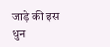जाड़े की इस धुन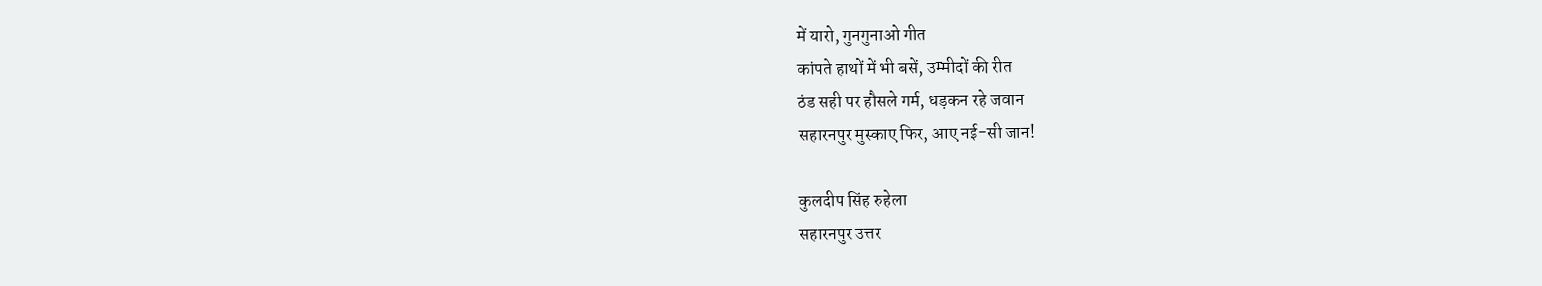में यारो, गुनगुनाओ गीत
कांपते हाथों में भी बसें, उम्मीदों की रीत
ठंड सही पर हौसले गर्म, धड़कन रहे जवान
सहारनपुर मुस्काए फिर, आए नई-सी जान!

कुलदीप सिंह रुहेला
सहारनपुर उत्तर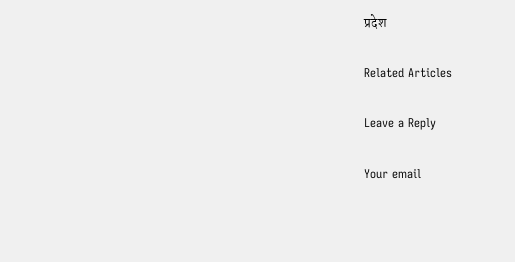प्रदेश

Related Articles

Leave a Reply

Your email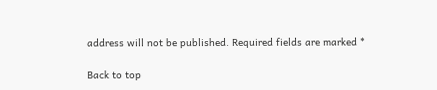address will not be published. Required fields are marked *

Back to top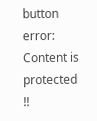button
error: Content is protected !!